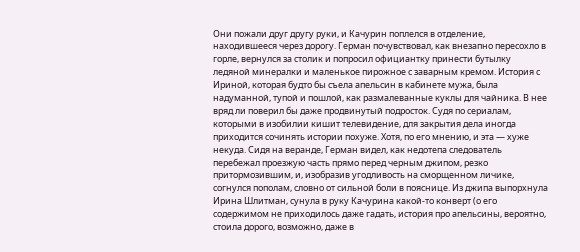Они пожали друг другу руки, и Качурин поплелся в отделение, находившееся через дорогу. Герман почувствовал, как внезапно пересохло в горле, вернулся за столик и попросил официантку принести бутылку ледяной минералки и маленькое пирожное с заварным кремом. История с Ириной, которая будто бы съела апельсин в кабинете мужа, была надуманной, тупой и пошлой, как размалеванные куклы для чайника. В нее вряд ли поверил бы даже продвинутый подросток. Судя по сериалам, которыми в изобилии кишит телевидение, для закрытия дела иногда приходится сочинять истории похуже. Хотя, по его мнению, и эта — хуже некуда. Сидя на веранде, Герман видел, как недотепа следователь перебежал проезжую часть прямо перед черным джипом, резко притормозившим, и, изобразив угодливость на сморщенном личике, согнулся пополам, словно от сильной боли в пояснице. Из джипа выпорхнула Ирина Шлитман, сунула в руку Качурина какой-то конверт (о его содержимом не приходилось даже гадать, история про апельсины, вероятно, стоила дорого, возможно, даже в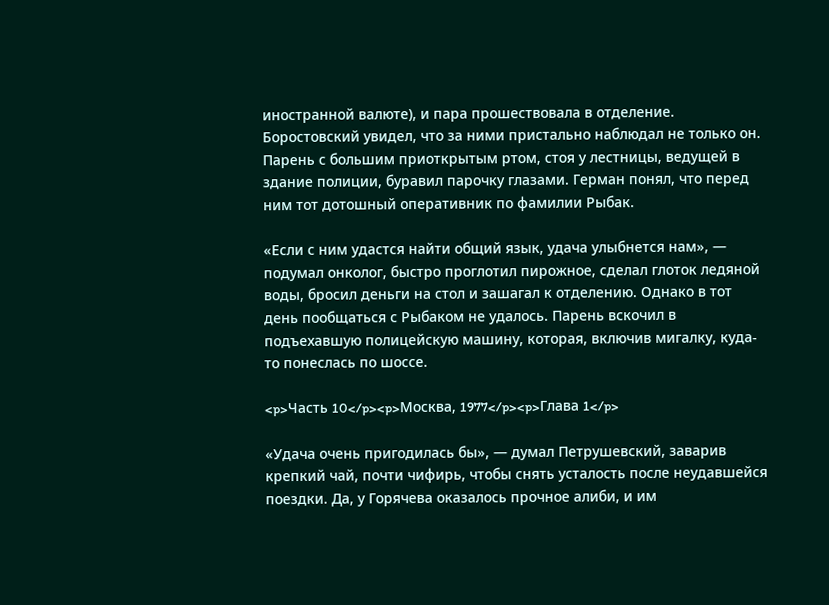иностранной валюте), и пара прошествовала в отделение. Боростовский увидел, что за ними пристально наблюдал не только он. Парень с большим приоткрытым ртом, стоя у лестницы, ведущей в здание полиции, буравил парочку глазами. Герман понял, что перед ним тот дотошный оперативник по фамилии Рыбак.

«Если с ним удастся найти общий язык, удача улыбнется нам», — подумал онколог, быстро проглотил пирожное, сделал глоток ледяной воды, бросил деньги на стол и зашагал к отделению. Однако в тот день пообщаться с Рыбаком не удалось. Парень вскочил в подъехавшую полицейскую машину, которая, включив мигалку, куда-то понеслась по шоссе.

<p>Часть 10</p><p>Москва, 1977</p><p>Глава 1</p>

«Удача очень пригодилась бы», — думал Петрушевский, заварив крепкий чай, почти чифирь, чтобы снять усталость после неудавшейся поездки. Да, у Горячева оказалось прочное алиби, и им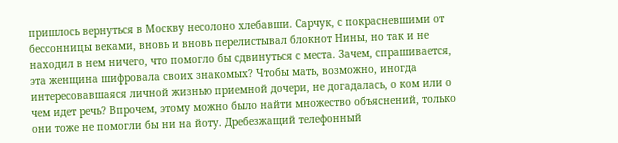пришлось вернуться в Москву несолоно хлебавши. Сарчук, с покрасневшими от бессонницы веками, вновь и вновь перелистывал блокнот Нины, но так и не находил в нем ничего, что помогло бы сдвинуться с места. Зачем, спрашивается, эта женщина шифровала своих знакомых? Чтобы мать, возможно, иногда интересовавшаяся личной жизнью приемной дочери, не догадалась, о ком или о чем идет речь? Впрочем, этому можно было найти множество объяснений, только они тоже не помогли бы ни на йоту. Дребезжащий телефонный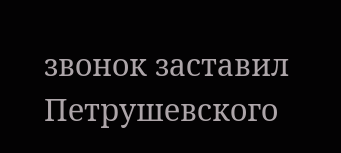звонок заставил Петрушевского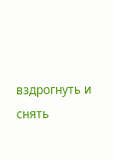вздрогнуть и снять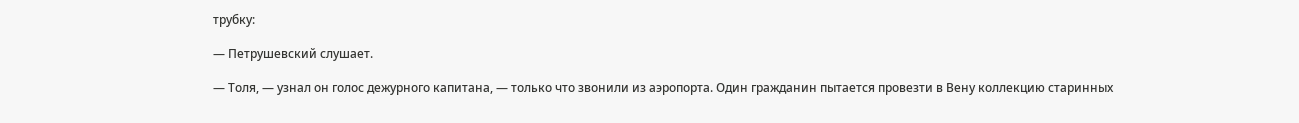трубку:

— Петрушевский слушает.

— Толя, — узнал он голос дежурного капитана, — только что звонили из аэропорта. Один гражданин пытается провезти в Вену коллекцию старинных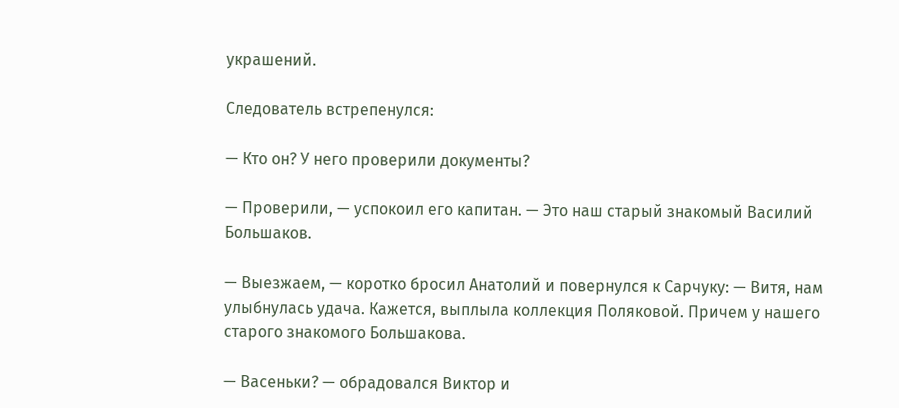украшений.

Следователь встрепенулся:

— Кто он? У него проверили документы?

— Проверили, — успокоил его капитан. — Это наш старый знакомый Василий Большаков.

— Выезжаем, — коротко бросил Анатолий и повернулся к Сарчуку: — Витя, нам улыбнулась удача. Кажется, выплыла коллекция Поляковой. Причем у нашего старого знакомого Большакова.

— Васеньки? — обрадовался Виктор и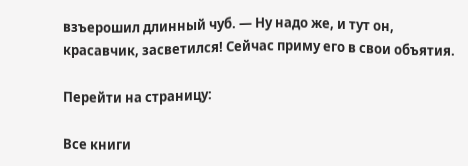взъерошил длинный чуб. — Ну надо же, и тут он, красавчик, засветился! Сейчас приму его в свои объятия.

Перейти на страницу:

Все книги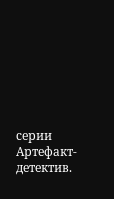серии Артефакт-детектив.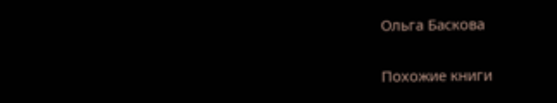Ольга Баскова

Похожие книги